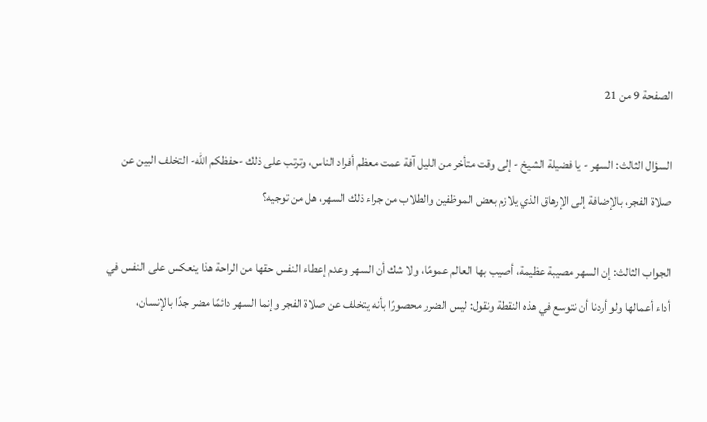الصفحة 9 من 21

السؤال الثالث: السهر - يا فضيلة الشيخ - إلى وقت متأخر من الليل آفة عمت معظم أفراد الناس، وترتب على ذلك -حفظكم الله- التخلف البين عن صلاة الفجر، بالإضافة إلى الإرهاق الذي يلازم بعض الموظفين والطلاب من جراء ذلك السهر، هل من توجيه؟

الجواب الثالث: إن السهر مصيبة عظيمة، أصيب بها العالم عمومًا، ولا شك أن السهر وعدم إعطاء النفس حقها من الراحة هذا ينعكس على النفس في أداء أعمالها ولو أردنا أن نتوسع في هذه النقطة ونقول: ليس الضرر محصورًا بأنه يتخلف عن صلاة الفجر وإنما السهر دائمًا مضر جدًا بالإنسان،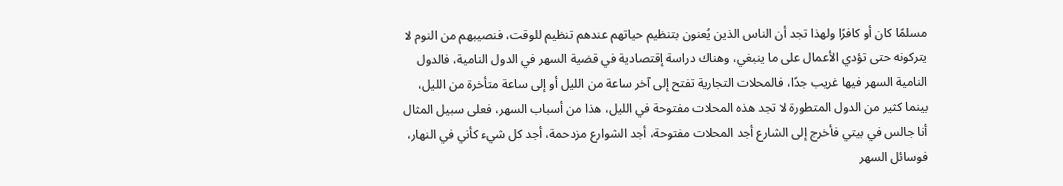مسلمًا كان أو كافرًا ولهذا تجد أن الناس الذين يُعنون بتنظيم حياتهم عندهم تنظيم للوقت، فنصيبهم من النوم لا يتركونه حتى تؤدي الأعمال على ما ينبغي، وهناك دراسة إقتصادية في قضية السهر في الدول النامية، فالدول النامية السهر فيها غريب جدًا، فالمحلات التجارية تفتح إلى آخر ساعة من الليل أو إلى ساعة متأخرة من الليل، بينما كثير من الدول المتطورة لا تجد هذه المحلات مفتوحة في الليل، هذا من أسباب السهر، فعلى سبيل المثال أنا جالس في بيتي فأخرج إلى الشارع أجد المحلات مفتوحة، أجد الشوارع مزدحمة، أجد كل شيء كأني في النهار، فوسائل السهر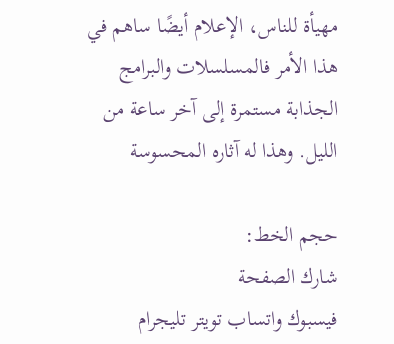مهيأة للناس، الإعلام أيضًا ساهم في هذا الأمر فالمسلسلات والبرامج الجذابة مستمرة إلى آخر ساعة من الليل. وهذا له آثاره المحسوسة

حجم الخط:
شارك الصفحة
فيسبوك واتساب تويتر تليجرام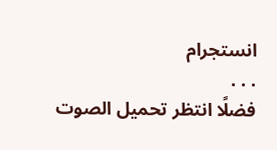انستجرام
. . .
فضلًا انتظر تحميل الصوت